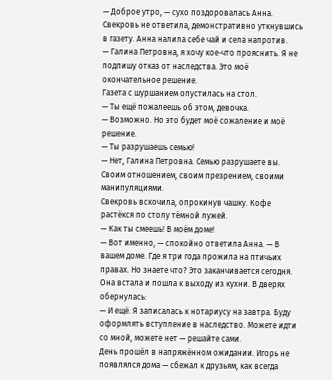— Доброе утро, — сухо поздоровалась Анна.
Свекровь не ответила, демонстративно уткнувшись в газету. Анна налила себе чай и села напротив.
— Галина Петровна, я хочу кое-что прояснить. Я не подпишу отказ от наследства. Это моё окончательное решение.
Газета с шуршанием опустилась на стол.
— Ты ещё пожалеешь об этом, девочка.
— Возможно. Но это будет моё сожаление и моё решение.
— Ты разрушаешь семью!
— Нет, Галина Петровна. Семью разрушаете вы. Своим отношением, своим презрением, своими манипуляциями.
Свекровь вскочила, опрокинув чашку. Кофе растёкся по столу тёмной лужей.
— Как ты смеешь! В моём доме!
— Вот именно, — спокойно ответила Анна. — В вашем доме. Где я три года прожила на птичьих правах. Но знаете что? Это заканчивается сегодня.
Она встала и пошла к выходу из кухни. В дверях обернулась:
— И ещё. Я записалась к нотариусу на завтра. Буду оформлять вступление в наследство. Можете идти со мной, можете нет — решайте сами.
День прошёл в напряжённом ожидании. Игорь не появлялся дома — сбежал к друзьям, как всегда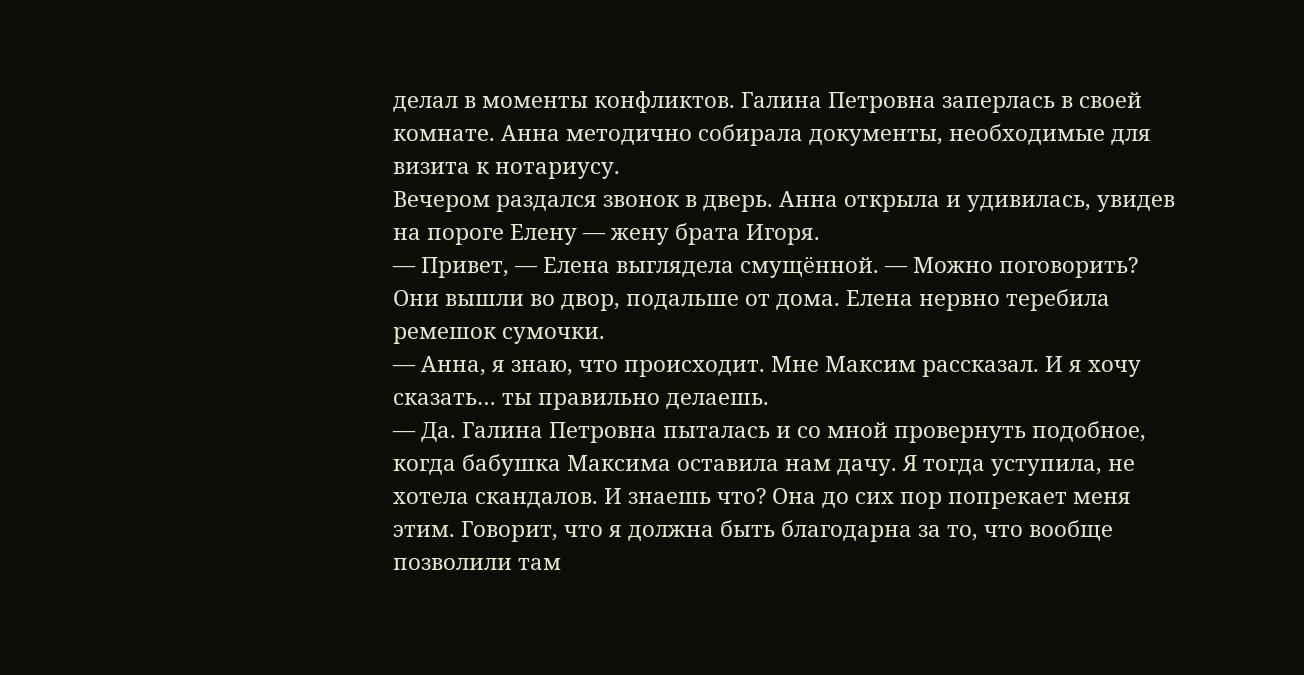делал в моменты конфликтов. Галина Петровна заперлась в своей комнате. Анна методично собирала документы, необходимые для визита к нотариусу.
Вечером раздался звонок в дверь. Анна открыла и удивилась, увидев на пороге Елену — жену брата Игоря.
— Привет, — Елена выглядела смущённой. — Можно поговорить?
Они вышли во двор, подальше от дома. Елена нервно теребила ремешок сумочки.
— Анна, я знаю, что происходит. Мне Максим рассказал. И я хочу сказать… ты правильно делаешь.
— Да. Галина Петровна пыталась и со мной провернуть подобное, когда бабушка Максима оставила нам дачу. Я тогда уступила, не хотела скандалов. И знаешь что? Она до сих пор попрекает меня этим. Говорит, что я должна быть благодарна за то, что вообще позволили там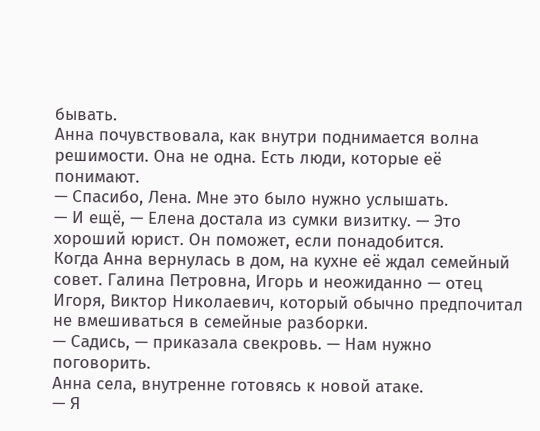бывать.
Анна почувствовала, как внутри поднимается волна решимости. Она не одна. Есть люди, которые её понимают.
— Спасибо, Лена. Мне это было нужно услышать.
— И ещё, — Елена достала из сумки визитку. — Это хороший юрист. Он поможет, если понадобится.
Когда Анна вернулась в дом, на кухне её ждал семейный совет. Галина Петровна, Игорь и неожиданно — отец Игоря, Виктор Николаевич, который обычно предпочитал не вмешиваться в семейные разборки.
— Садись, — приказала свекровь. — Нам нужно поговорить.
Анна села, внутренне готовясь к новой атаке.
— Я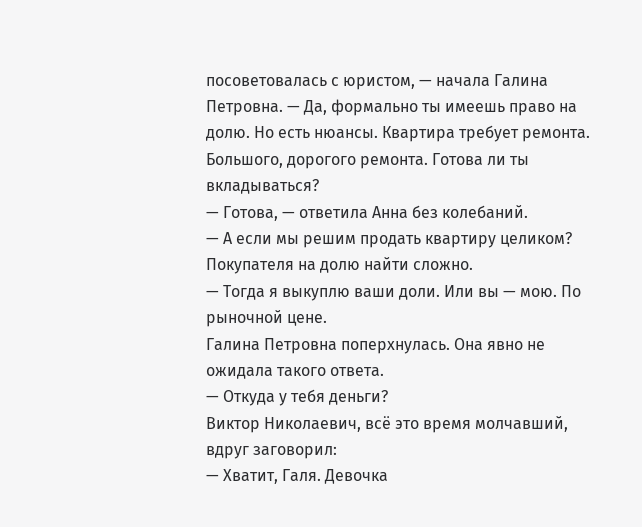посоветовалась с юристом, — начала Галина Петровна. — Да, формально ты имеешь право на долю. Но есть нюансы. Квартира требует ремонта. Большого, дорогого ремонта. Готова ли ты вкладываться?
— Готова, — ответила Анна без колебаний.
— А если мы решим продать квартиру целиком? Покупателя на долю найти сложно.
— Тогда я выкуплю ваши доли. Или вы — мою. По рыночной цене.
Галина Петровна поперхнулась. Она явно не ожидала такого ответа.
— Откуда у тебя деньги?
Виктор Николаевич, всё это время молчавший, вдруг заговорил:
— Хватит, Галя. Девочка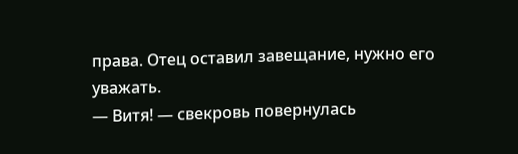права. Отец оставил завещание, нужно его уважать.
— Витя! — свекровь повернулась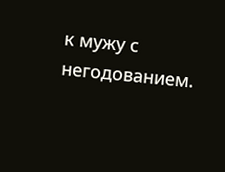к мужу с негодованием.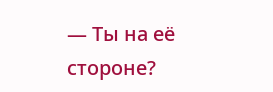— Ты на её стороне?